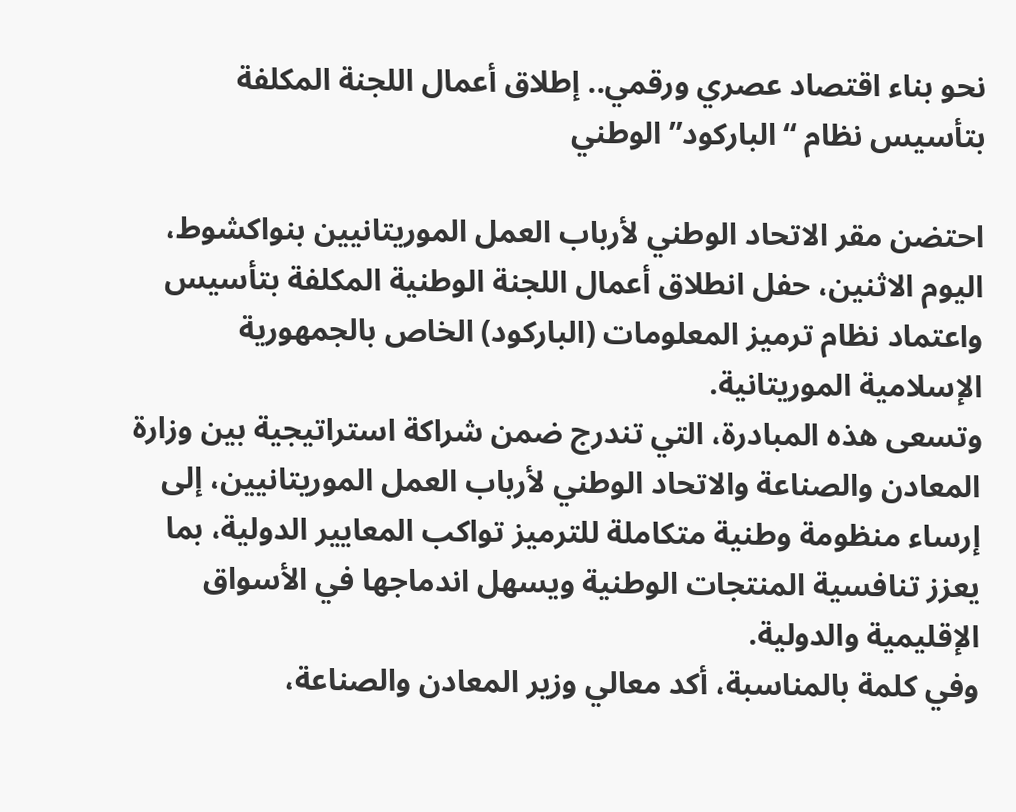نحو بناء اقتصاد عصري ورقمي.. إطلاق أعمال اللجنة المكلفة بتأسيس نظام “الباركود” الوطني

احتضن مقر الاتحاد الوطني لأرباب العمل الموريتانيين بنواكشوط، اليوم الاثنين، حفل انطلاق أعمال اللجنة الوطنية المكلفة بتأسيس واعتماد نظام ترميز المعلومات (الباركود) الخاص بالجمهورية الإسلامية الموريتانية.
وتسعى هذه المبادرة، التي تندرج ضمن شراكة استراتيجية بين وزارة المعادن والصناعة والاتحاد الوطني لأرباب العمل الموريتانيين، إلى إرساء منظومة وطنية متكاملة للترميز تواكب المعايير الدولية، بما يعزز تنافسية المنتجات الوطنية ويسهل اندماجها في الأسواق الإقليمية والدولية.
وفي كلمة بالمناسبة، أكد معالي وزير المعادن والصناعة،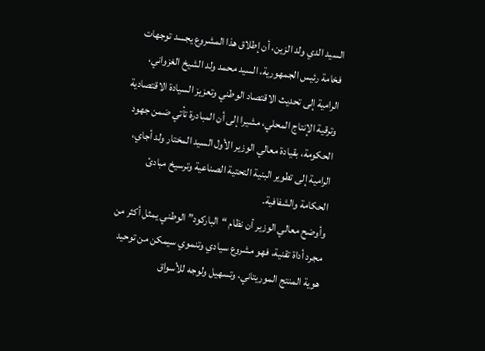السيد الدي ولد الزين، أن إطلاق هذا المشروع يجسد توجهات فخامة رئيس الجمهورية، السيد محمد ولد الشيخ الغزواني، الرامية إلى تحديث الاقتصاد الوطني وتعزيز السيادة الاقتصادية وترقية الإنتاج المحلي، مشيرا إلى أن المبادرة تأتي ضمن جهود الحكومة، بقيادة معالي الوزير الأول السيد المختار ولد أجاي، الرامية إلى تطوير البنية التحتية الصناعية وترسيخ مبادئ الحكامة والشفافية.
وأوضح معالي الوزير أن نظام “الباركود” الوطني يمثل أكثر من مجرد أداة تقنية، فهو مشروع سيادي وتنموي سيمكن من توحيد هوية المنتج الموريتاني، وتسهيل ولوجه للأسواق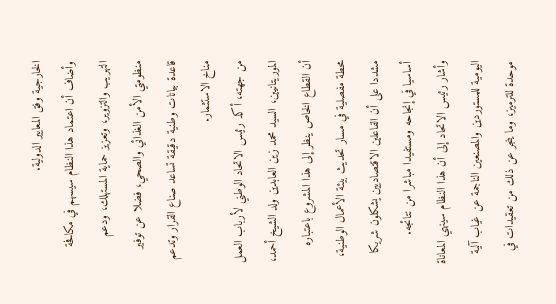الخارجية وفق المعايير الدولية.
وأضاف أن اعتماد هذا النظام سيسهم في مكافحة التهريب والتزوير، وتعزيز حماية المستهلك، ودعم منظومتي الأمن الغذائي والصحي، فضلا عن توفير قاعدة بيانات وطنية دقيقة تساعد صناع القرار وتدعم مناخ الاستثمار.
من جهته، أكد رئيس الاتحاد الوطني لأرباب العمل الموريتانيين، السيد محمد زين العابدين ولد الشيخ أحمد، أن القطاع الخاص ينظر إلى هذا المشروع باعتباره محطة مفصلية في مسار تحديث بيئة الأعمال الوطنية، مشددا على أن الفاعلين الاقتصاديين يشكلون شريكا أساسيا في إنجاحه ومستفيدا مباشرا من نتائجه.
وأشار رئيس الاتحاد إلى أن هذا النظام سينهي المعاناة اليومية للمستوردين والمصنعين الناجمة عن غياب آلية موحدة للترميز، وما ينجر عن ذلك من تعقيدات في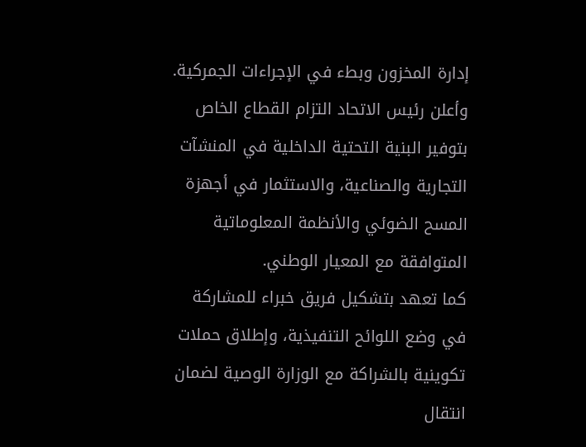إدارة المخزون وبطء في الإجراءات الجمركية.
وأعلن رئيس الاتحاد التزام القطاع الخاص بتوفير البنية التحتية الداخلية في المنشآت التجارية والصناعية، والاستثمار في أجهزة المسح الضوئي والأنظمة المعلوماتية المتوافقة مع المعيار الوطني.
كما تعهد بتشكيل فريق خبراء للمشاركة في وضع اللوائح التنفيذية، وإطلاق حملات تكوينية بالشراكة مع الوزارة الوصية لضمان انتقال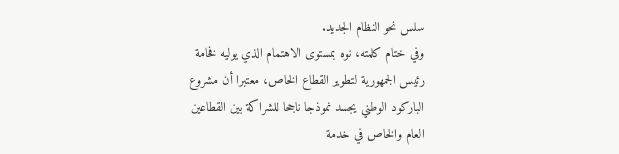سلس نحو النظام الجديد.
وفي ختام كلمته، نوه بمستوى الاهتمام الذي يوليه فخامة رئيس الجمهورية لتطوير القطاع الخاص، معتبرا أن مشروع الباركود الوطني يجسد نموذجا ناجحا للشراكة بين القطاعين العام والخاص في خدمة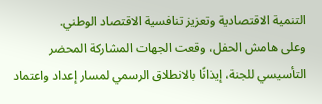التنمية الاقتصادية وتعزيز تنافسية الاقتصاد الوطني.
وعلى هامش الحفل، وقعت الجهات المشاركة المحضر التأسيسي للجنة، إيذانًا بالانطلاق الرسمي لمسار إعداد واعتماد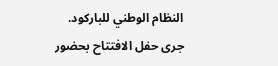النظام الوطني للباركود.
جرى حفل الافتتاح بحضور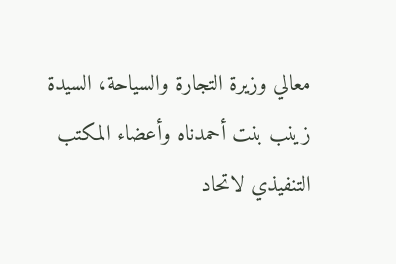معالي وزيرة التجارة والسياحة، السيدة زينب بنت أحمدناه وأعضاء المكتب التنفيذي لاتحاد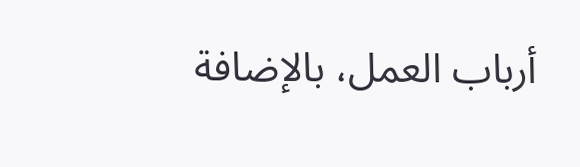أرباب العمل، بالإضافة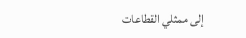إلى ممثلي القطاعات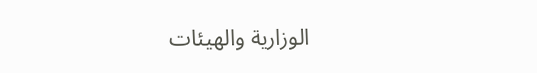الوزارية والهيئات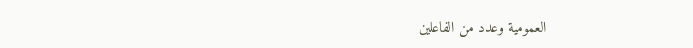العمومية وعدد من الفاعلين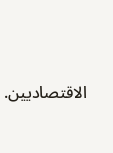الاقتصاديين.